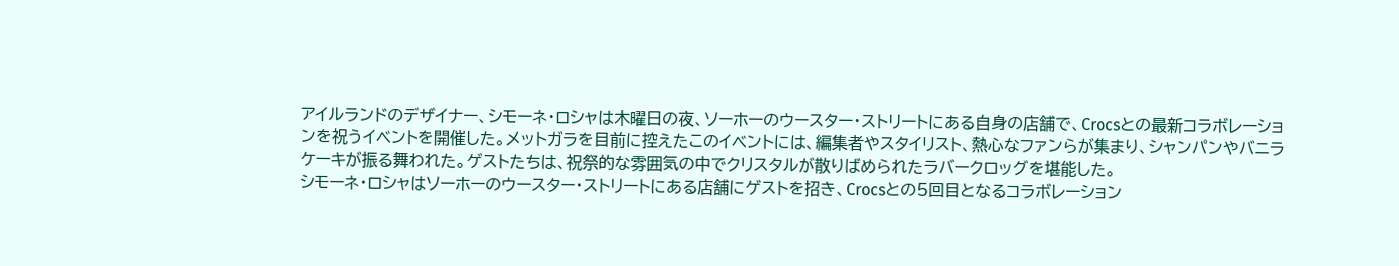アイルランドのデザイナー、シモーネ・ロシャは木曜日の夜、ソーホーのウースター・ストリートにある自身の店舗で、Crocsとの最新コラボレーションを祝うイベントを開催した。メットガラを目前に控えたこのイベントには、編集者やスタイリスト、熱心なファンらが集まり、シャンパンやバニラケーキが振る舞われた。ゲストたちは、祝祭的な雰囲気の中でクリスタルが散りばめられたラバークロッグを堪能した。
シモーネ・ロシャはソーホーのウースター・ストリートにある店舗にゲストを招き、Crocsとの5回目となるコラボレーション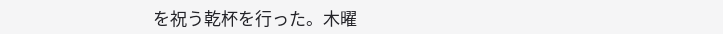を祝う乾杯を行った。木曜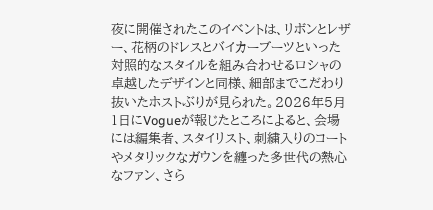夜に開催されたこのイベントは、リボンとレザー、花柄のドレスとバイカーブーツといった対照的なスタイルを組み合わせるロシャの卓越したデザインと同様、細部までこだわり抜いたホストぶりが見られた。2026年5月1日にVogueが報じたところによると、会場には編集者、スタイリスト、刺繍入りのコートやメタリックなガウンを纏った多世代の熱心なファン、さら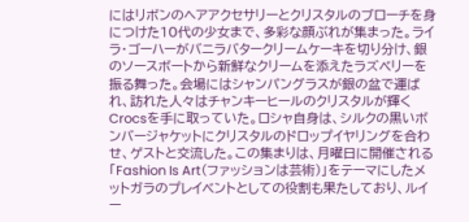にはリボンのヘアアクセサリーとクリスタルのブローチを身につけた10代の少女まで、多彩な顔ぶれが集まった。ライラ・ゴーハーがバニラバタークリームケーキを切り分け、銀のソースボートから新鮮なクリームを添えたラズベリーを振る舞った。会場にはシャンパングラスが銀の盆で運ばれ、訪れた人々はチャンキーヒールのクリスタルが輝くCrocsを手に取っていた。ロシャ自身は、シルクの黒いボンバージャケットにクリスタルのドロップイヤリングを合わせ、ゲストと交流した。この集まりは、月曜日に開催される「Fashion Is Art(ファッションは芸術)」をテーマにしたメットガラのプレイベントとしての役割も果たしており、ルイー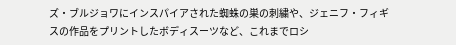ズ・ブルジョワにインスパイアされた蜘蛛の巣の刺繍や、ジェニフ・フィギスの作品をプリントしたボディスーツなど、これまでロシ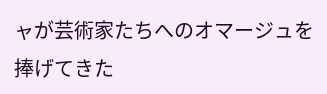ャが芸術家たちへのオマージュを捧げてきた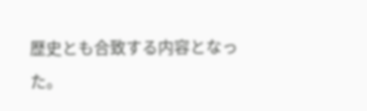歴史とも合致する内容となった。